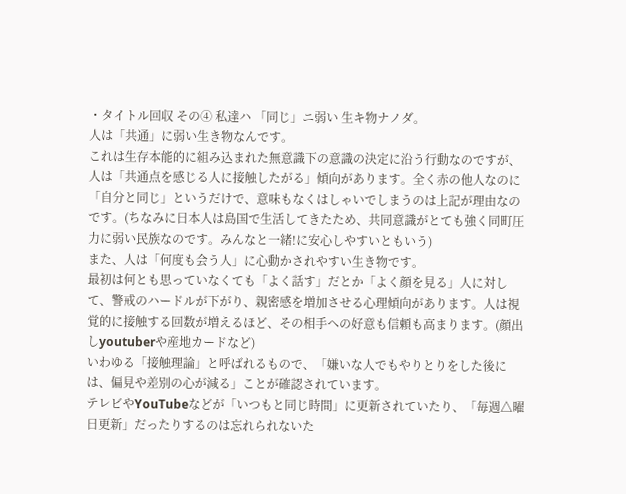・タイトル回収 その④ 私達ハ 「同じ」ニ弱い 生キ物ナノダ。
人は「共通」に弱い生き物なんです。
これは生存本能的に組み込まれた無意識下の意識の決定に沿う行動なのですが、人は「共通点を感じる人に接触したがる」傾向があります。全く赤の他人なのに「自分と同じ」というだけで、意味もなくはしゃいでしまうのは上記が理由なのです。(ちなみに日本人は島国で生活してきたため、共同意識がとても強く同町圧力に弱い民族なのです。みんなと一緒!に安心しやすいともいう)
また、人は「何度も会う人」に心動かされやすい生き物です。
最初は何とも思っていなくても「よく話す」だとか「よく顔を見る」人に対して、警戒のハードルが下がり、親密感を増加させる心理傾向があります。人は視覚的に接触する回数が増えるほど、その相手への好意も信頼も高まります。(顔出しyoutuberや産地カードなど)
いわゆる「接触理論」と呼ばれるもので、「嫌いな人でもやりとりをした後には、偏見や差別の心が減る」ことが確認されています。
テレビやYouTubeなどが「いつもと同じ時間」に更新されていたり、「毎週△曜日更新」だったりするのは忘れられないた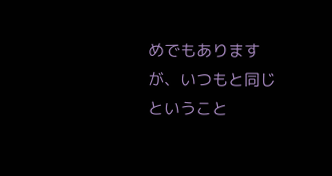めでもありますが、いつもと同じということ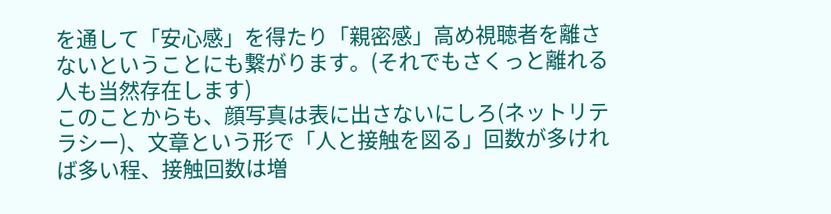を通して「安心感」を得たり「親密感」高め視聴者を離さないということにも繋がります。(それでもさくっと離れる人も当然存在します)
このことからも、顔写真は表に出さないにしろ(ネットリテラシー)、文章という形で「人と接触を図る」回数が多ければ多い程、接触回数は増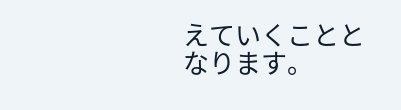えていくこととなります。